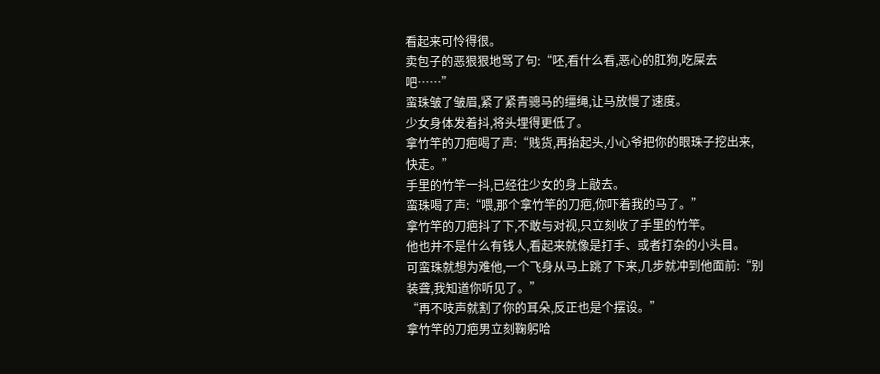看起来可怜得很。
卖包子的恶狠狠地骂了句:“呸,看什么看,恶心的肛狗,吃屎去吧……”
蛮珠皱了皱眉,紧了紧青骢马的缰绳,让马放慢了速度。
少女身体发着抖,将头埋得更低了。
拿竹竿的刀疤喝了声:“贱货,再抬起头,小心爷把你的眼珠子挖出来,快走。”
手里的竹竿一抖,已经往少女的身上敲去。
蛮珠喝了声:“喂,那个拿竹竿的刀疤,你吓着我的马了。”
拿竹竿的刀疤抖了下,不敢与对视,只立刻收了手里的竹竿。
他也并不是什么有钱人,看起来就像是打手、或者打杂的小头目。
可蛮珠就想为难他,一个飞身从马上跳了下来,几步就冲到他面前:“别装聋,我知道你听见了。”
“再不吱声就割了你的耳朵,反正也是个摆设。”
拿竹竿的刀疤男立刻鞠躬哈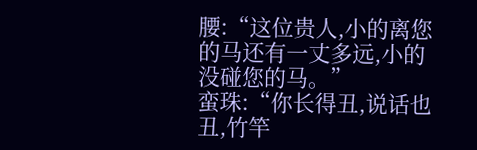腰:“这位贵人,小的离您的马还有一丈多远,小的没碰您的马。”
蛮珠:“你长得丑,说话也丑,竹竿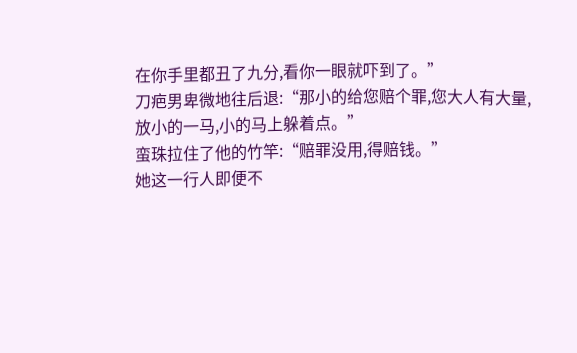在你手里都丑了九分,看你一眼就吓到了。”
刀疤男卑微地往后退:“那小的给您赔个罪,您大人有大量,放小的一马,小的马上躲着点。”
蛮珠拉住了他的竹竿:“赔罪没用,得赔钱。”
她这一行人即便不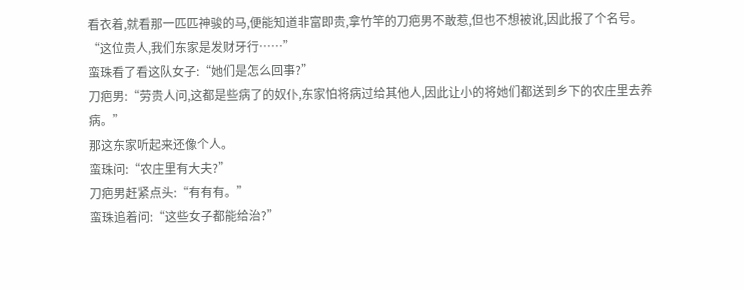看衣着,就看那一匹匹神骏的马,便能知道非富即贵,拿竹竿的刀疤男不敢惹,但也不想被讹,因此报了个名号。
“这位贵人,我们东家是发财牙行……”
蛮珠看了看这队女子:“她们是怎么回事?”
刀疤男:“劳贵人问,这都是些病了的奴仆,东家怕将病过给其他人,因此让小的将她们都送到乡下的农庄里去养病。”
那这东家听起来还像个人。
蛮珠问:“农庄里有大夫?”
刀疤男赶紧点头:“有有有。”
蛮珠追着问:“这些女子都能给治?”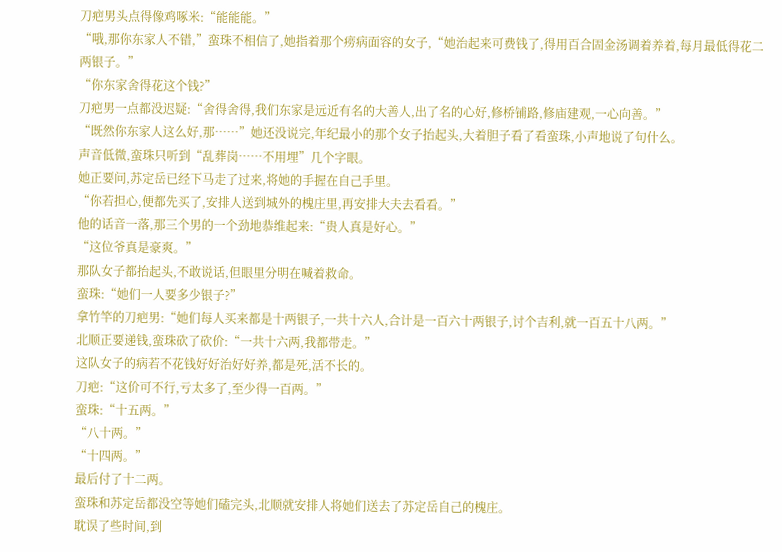刀疤男头点得像鸡啄米:“能能能。”
“哦,那你东家人不错,”蛮珠不相信了,她指着那个痨病面容的女子,“她治起来可费钱了,得用百合固金汤调着养着,每月最低得花二两银子。”
“你东家舍得花这个钱?”
刀疤男一点都没迟疑:“舍得舍得,我们东家是远近有名的大善人,出了名的心好,修桥铺路,修庙建观,一心向善。”
“既然你东家人这么好,那……”她还没说完,年纪最小的那个女子抬起头,大着胆子看了看蛮珠,小声地说了句什么。
声音低微,蛮珠只听到“乱葬岗……不用埋”几个字眼。
她正要问,苏定岳已经下马走了过来,将她的手握在自己手里。
“你若担心,便都先买了,安排人送到城外的槐庄里,再安排大夫去看看。”
他的话音一落,那三个男的一个劲地恭维起来:“贵人真是好心。”
“这位爷真是豪爽。”
那队女子都抬起头,不敢说话,但眼里分明在喊着救命。
蛮珠:“她们一人要多少银子?”
拿竹竿的刀疤男:“她们每人买来都是十两银子,一共十六人,合计是一百六十两银子,讨个吉利,就一百五十八两。”
北顺正要递钱,蛮珠砍了砍价:“一共十六两,我都带走。”
这队女子的病若不花钱好好治好好养,都是死,活不长的。
刀疤:“这价可不行,亏太多了,至少得一百两。”
蛮珠:“十五两。”
“八十两。”
“十四两。”
最后付了十二两。
蛮珠和苏定岳都没空等她们磕完头,北顺就安排人将她们送去了苏定岳自己的槐庄。
耽误了些时间,到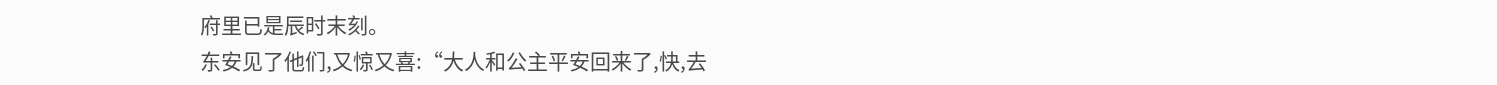府里已是辰时末刻。
东安见了他们,又惊又喜:“大人和公主平安回来了,快,去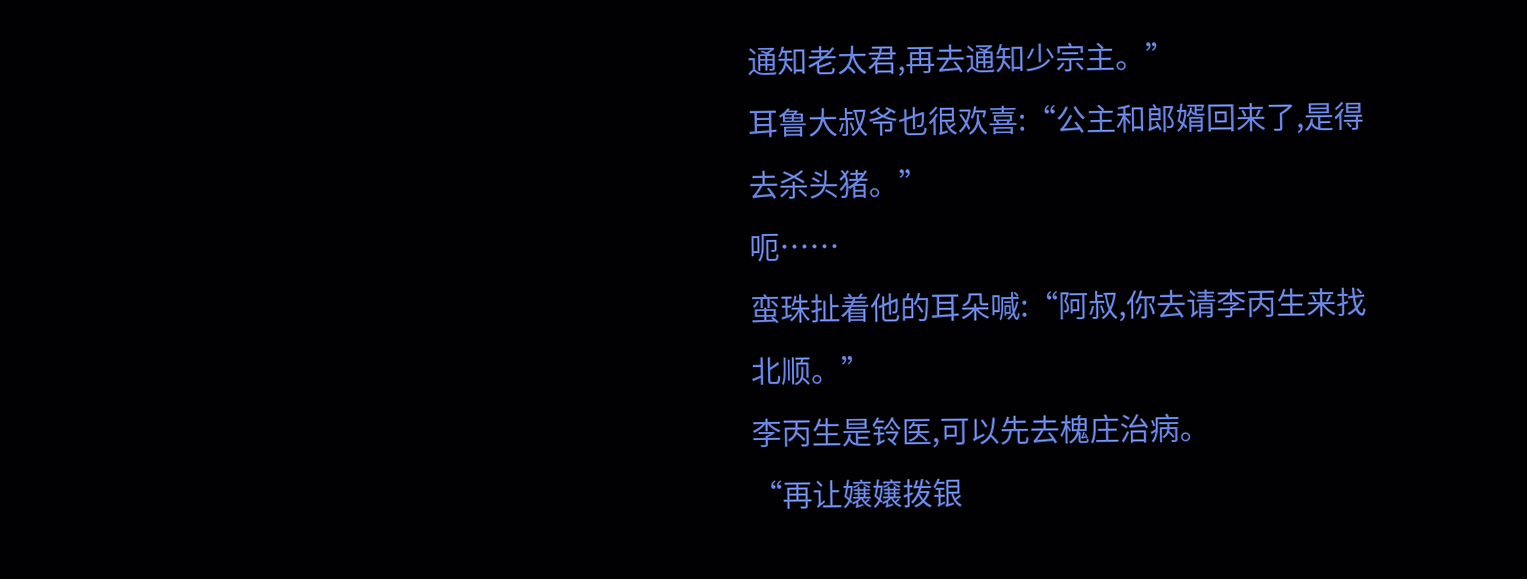通知老太君,再去通知少宗主。”
耳鲁大叔爷也很欢喜:“公主和郎婿回来了,是得去杀头猪。”
呃……
蛮珠扯着他的耳朵喊:“阿叔,你去请李丙生来找北顺。”
李丙生是铃医,可以先去槐庄治病。
“再让嬢嬢拨银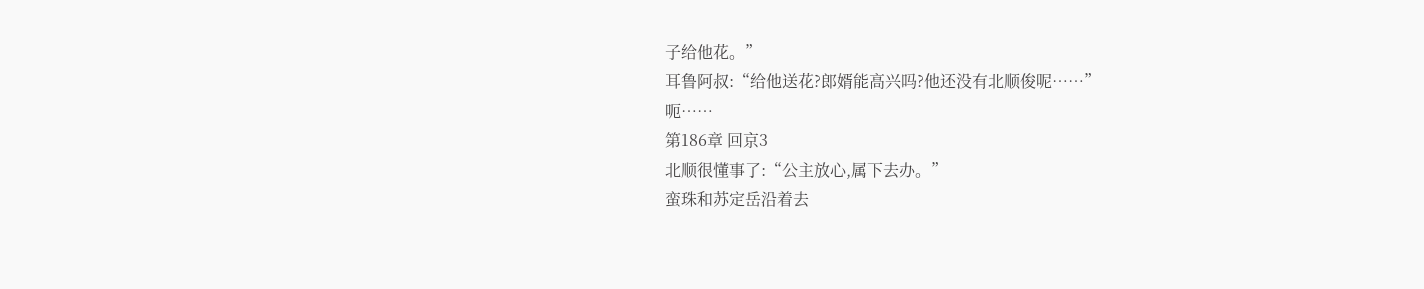子给他花。”
耳鲁阿叔:“给他送花?郎婿能高兴吗?他还没有北顺俊呢……”
呃……
第186章 回京3
北顺很懂事了:“公主放心,属下去办。”
蛮珠和苏定岳沿着去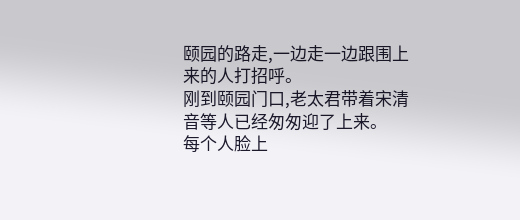颐园的路走,一边走一边跟围上来的人打招呼。
刚到颐园门口,老太君带着宋清音等人已经匆匆迎了上来。
每个人脸上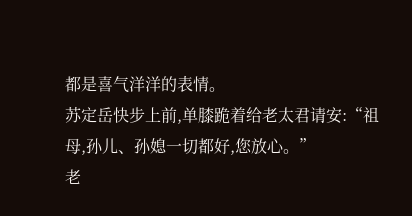都是喜气洋洋的表情。
苏定岳快步上前,单膝跪着给老太君请安:“祖母,孙儿、孙媳一切都好,您放心。”
老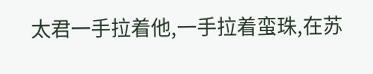太君一手拉着他,一手拉着蛮珠,在苏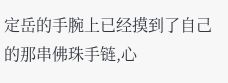定岳的手腕上已经摸到了自己的那串佛珠手链,心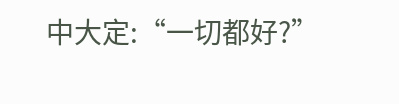中大定:“一切都好?”